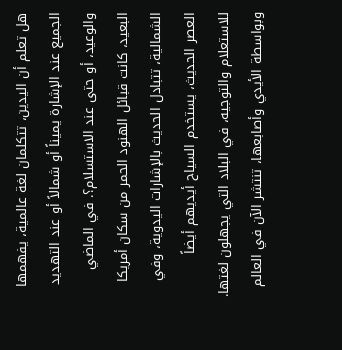هل تعلم أن اليدين، تتكلمان لغة عالمية، يفهمها الجميع عند الإشارة يميناً أو شمالاً أو عند التهديد والوعيد، أو حتى عند الاستسلام؟. في الماضي البعيد، كانت قبائل الهنود الحمر من سكان أمريكا الشمالية، تتبادل الحديث بالإشارات اليدوية، وفي العصر الحديث، يستخدم السياح أيديهم أيضاً للاستعلام والتوجيه، في البلاد التي يجهلون لغتها. وبواسطة الأيدي وأصابعها، تنتشر الآن في العالم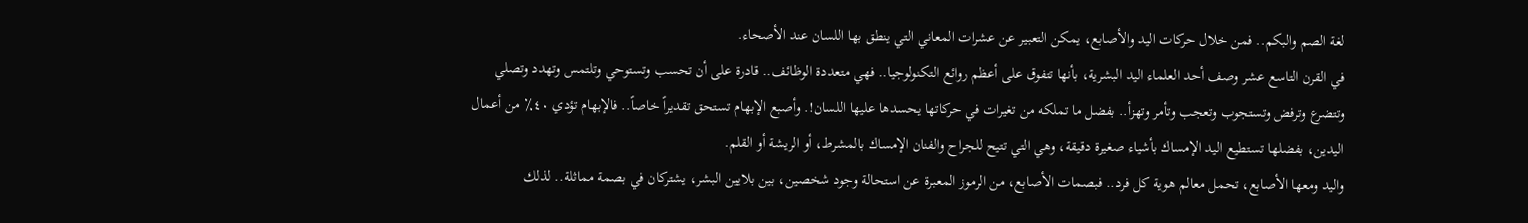لغة الصم والبكم.. فمن خلال حركات اليد والأصابع، يمكن التعبير عن عشرات المعاني التي ينطق بها اللسان عند الأصحاء.
في القرن التاسع عشر وصف أحد العلماء اليد البشرية، بأنها تتفوق على أعظم روائع التكنولوجيا.. فهي متعددة الوظائف.. قادرة على أن تحسب وتستوحي وتلتمس وتهدد وتصلي وتتضرع وترفض وتستجوب وتعجب وتأمر وتهزأ.. بفضل ما تملكه من تغيرات في حركاتها يحسدها عليها اللسان!. وأصبع الإبهام تستحق تقديراً خاصاً.. فالإبهام تؤدي ٤٠٪ من أعمال اليدين، بفضلها تستطيع اليد الإمساك بأشياء صغيرة دقيقة، وهي التي تتيح للجراح والفنان الإمساك بالمشرط، أو الريشة أو القلم.
واليد ومعها الأصابع، تحمل معالم هوية كل فرد.. فبصمات الأصابع، من الرموز المعبرة عن استحالة وجود شخصين، بين بلايين البشر، يشتركان في بصمة مماثلة.. لذلك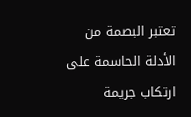تعتبر البصمة من الأدلة الحاسمة على ارتكاب جريمة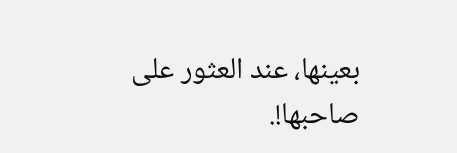بعينها، عند العثور على صاحبها!.